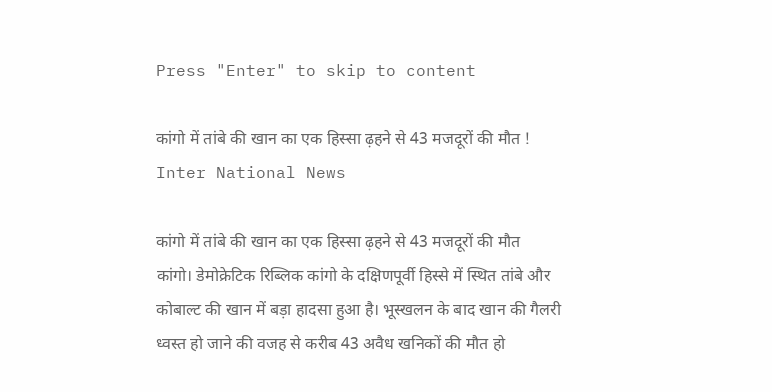Press "Enter" to skip to content

कांगो में तांबे की खान का एक हिस्सा ढ़हने से 43 मजदूरों की मौत ! Inter National News

कांगो में तांबे की खान का एक हिस्सा ढ़हने से 43 मजदूरों की मौत
कांगो। डेमोक्रेटिक रिब्लिक कांगो के दक्षिणपूर्वी हिस्से में स्थित तांबे और कोबाल्ट की खान में बड़ा हादसा हुआ है। भूस्खलन के बाद खान की गैलरी ध्वस्त हो जाने की वजह से करीब 43 अवैध खनिकों की मौत हो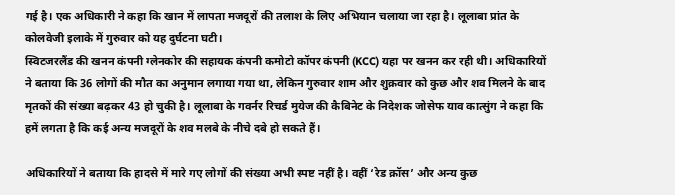गई है। एक अधिकारी ने कहा कि खान में लापता मजदूरों की तलाश के लिए अभियान चलाया जा रहा है। लूलाबा प्रांत के कोलवेजी इलाके में गुरुवार को यह दुर्घटना घटी।
स्विटजरलैंड की खनन कंपनी ग्लेनकोर की सहायक कंपनी कमोटो कॉपर कंपनी (KCC) यहा पर खनन कर रही थी। अधिकारियों ने बताया कि 36 लोगों की मौत का अनुमान लगाया गया था, लेकिन गुरुवार शाम और शुक्रवार को कुछ और शव मिलने के बाद मृतकों की संख्या बढ़कर 43 हो चुकी है। लूलाबा के गवर्नर रिचर्ड मुयेज की कैबिनेट के निदेशक जोसेफ याव कात्सुंग ने कहा कि हमें लगता है कि कई अन्य मजदूरों के शव मलबे के नीचे दबे हो सकते हैं।

अधिकारियों ने बताया कि हादसे में मारे गए लोगों की संख्या अभी स्पष्ट नहीं है। वहीं ‘रेड क्रॉस’ और अन्य कुछ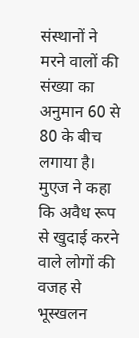संस्थानों ने मरने वालों की संख्या का अनुमान 60 से 80 के बीच लगाया है। मुएज ने कहा कि अवैध रूप से खुदाई करने वाले लोगों की वजह से भूस्खलन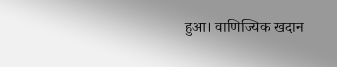हुआ। वाणिज्यिक खदान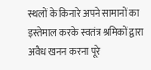स्थलों के किनारे अपने सामानों का इस्तेमाल करके स्वतंत्र श्रमिकों द्वारा अवैध खनन करना पूरे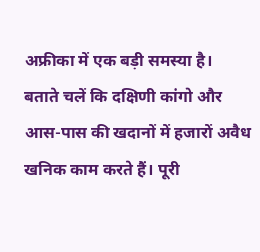अफ्रीका में एक बड़ी समस्या है।
बताते चलें कि दक्षिणी कांगो और आस-पास की खदानों में हजारों अवैध खनिक काम करते हैं। पूरी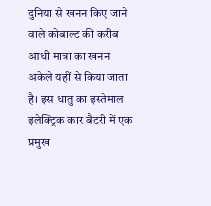दुनिया से खनन किए जाने वाले कोबाल्ट की करीब आधी मात्रा का खनन अकेले यहीं से किया जाता है। इस धातु का इस्तेमाल इलेक्ट्रिक कार बैटरी में एक प्रमुख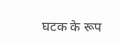घटक के रूप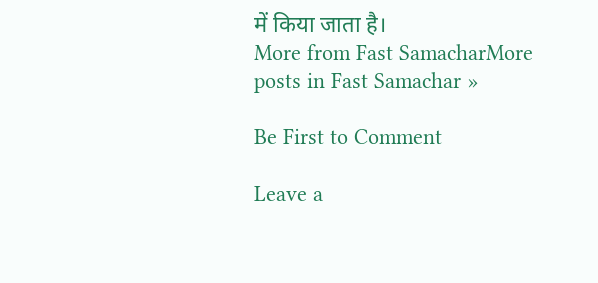में किया जाता है।
More from Fast SamacharMore posts in Fast Samachar »

Be First to Comment

Leave a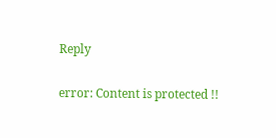Reply

error: Content is protected !!